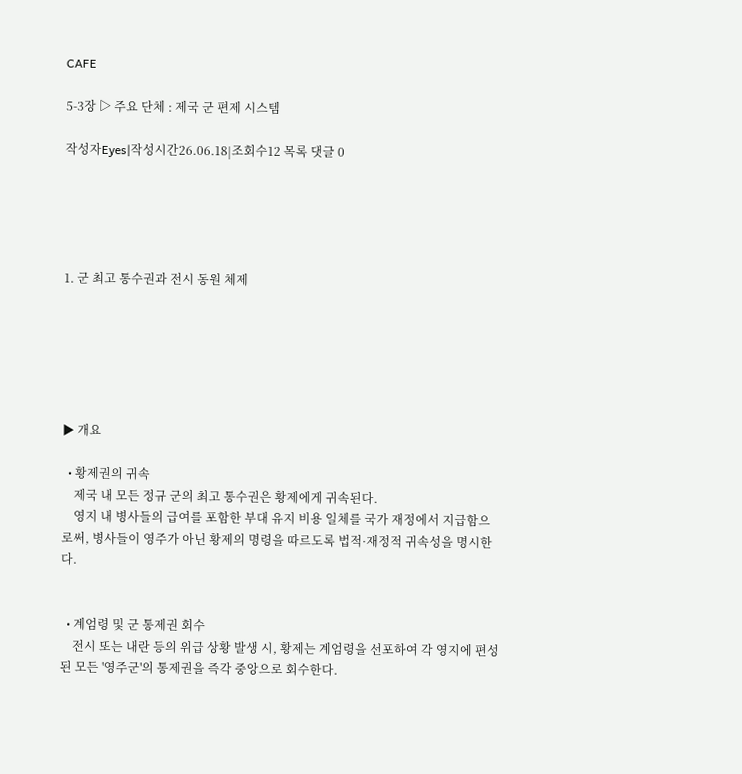CAFE

5-3장 ▷ 주요 단체 : 제국 군 편제 시스템

작성자Eyes|작성시간26.06.18|조회수12 목록 댓글 0





1. 군 최고 통수권과 전시 동원 체제






▶ 개요

  • 황제권의 귀속
    제국 내 모든 정규 군의 최고 통수권은 황제에게 귀속된다.
    영지 내 병사들의 급여를 포함한 부대 유지 비용 일체를 국가 재정에서 지급함으로써, 병사들이 영주가 아닌 황제의 명령을 따르도록 법적·재정적 귀속성을 명시한다.


  • 계엄령 및 군 통제권 회수
    전시 또는 내란 등의 위급 상황 발생 시, 황제는 계엄령을 선포하여 각 영지에 편성된 모든 '영주군'의 통제권을 즉각 중앙으로 회수한다.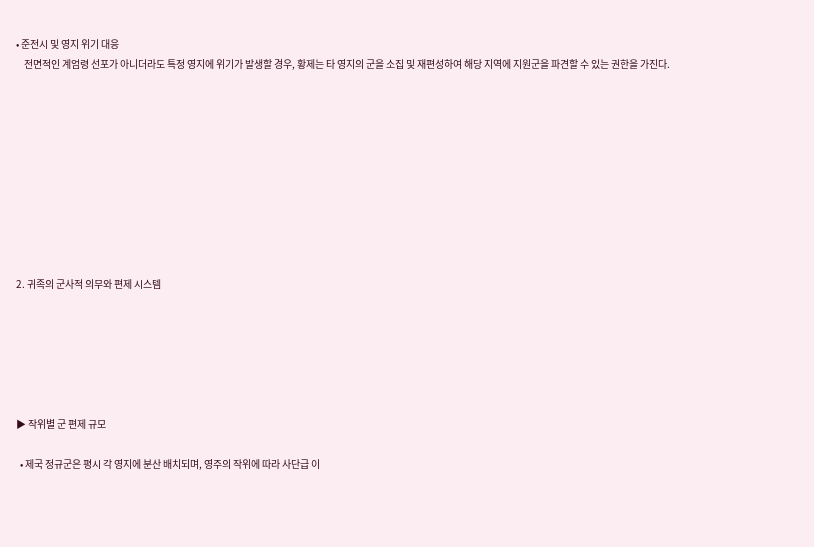• 준전시 및 영지 위기 대응
    전면적인 계엄령 선포가 아니더라도 특정 영지에 위기가 발생할 경우, 황제는 타 영지의 군을 소집 및 재편성하여 해당 지역에 지원군을 파견할 수 있는 권한을 가진다.










2. 귀족의 군사적 의무와 편제 시스템






▶ 작위별 군 편제 규모

  • 제국 정규군은 평시 각 영지에 분산 배치되며, 영주의 작위에 따라 사단급 이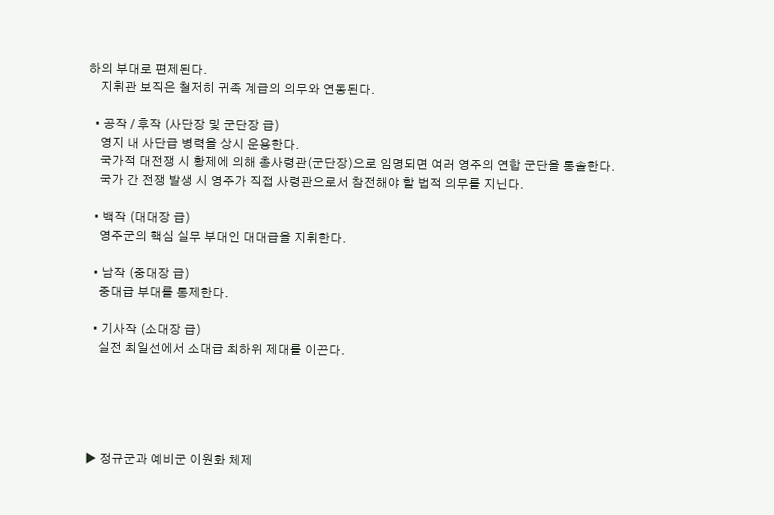하의 부대로 편제된다.
    지휘관 보직은 철저히 귀족 계급의 의무와 연동된다.

  • 공작 / 후작 (사단장 및 군단장 급)
    영지 내 사단급 병력을 상시 운용한다.
    국가적 대전쟁 시 황제에 의해 총사령관(군단장)으로 임명되면 여러 영주의 연합 군단을 통솔한다.
    국가 간 전쟁 발생 시 영주가 직접 사령관으로서 참전해야 할 법적 의무를 지닌다.

  • 백작 (대대장 급)
    영주군의 핵심 실무 부대인 대대급을 지휘한다.

  • 남작 (중대장 급)
    중대급 부대를 통제한다.

  • 기사작 (소대장 급)
    실전 최일선에서 소대급 최하위 제대를 이끈다.





▶ 정규군과 예비군 이원화 체제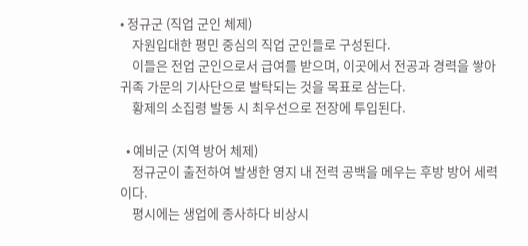• 정규군 (직업 군인 체제)
    자원입대한 평민 중심의 직업 군인들로 구성된다.
    이들은 전업 군인으로서 급여를 받으며, 이곳에서 전공과 경력을 쌓아 귀족 가문의 기사단으로 발탁되는 것을 목표로 삼는다.
    황제의 소집령 발동 시 최우선으로 전장에 투입된다.

  • 예비군 (지역 방어 체제)
    정규군이 출전하여 발생한 영지 내 전력 공백을 메우는 후방 방어 세력이다.
    평시에는 생업에 종사하다 비상시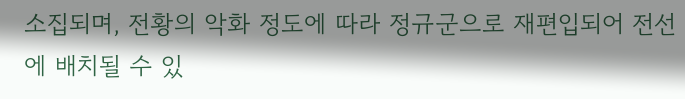소집되며, 전황의 악화 정도에 따라 정규군으로 재편입되어 전선에 배치될 수 있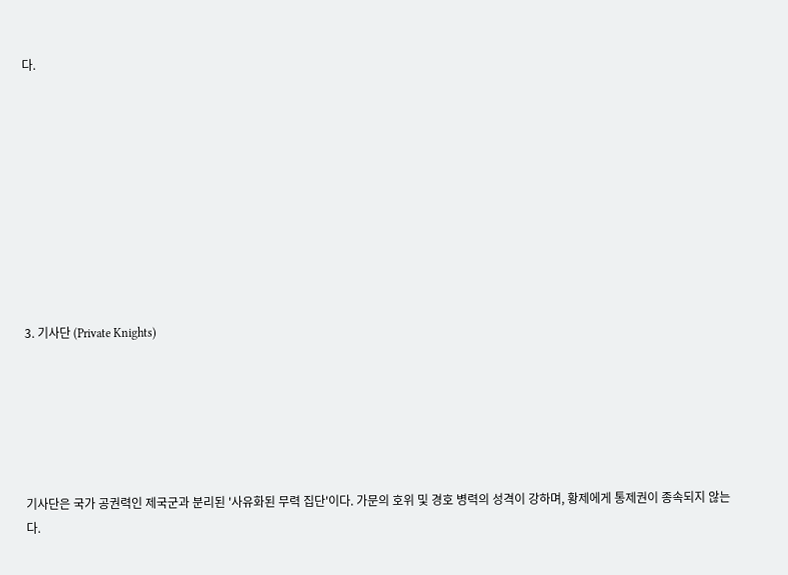다.










3. 기사단 (Private Knights)






기사단은 국가 공권력인 제국군과 분리된 '사유화된 무력 집단'이다. 가문의 호위 및 경호 병력의 성격이 강하며, 황제에게 통제권이 종속되지 않는다.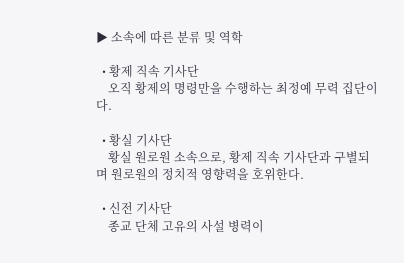▶ 소속에 따른 분류 및 역학

  • 황제 직속 기사단
    오직 황제의 명령만을 수행하는 최정예 무력 집단이다.

  • 황실 기사단
    황실 원로원 소속으로, 황제 직속 기사단과 구별되며 원로원의 정치적 영향력을 호위한다.

  • 신전 기사단
    종교 단체 고유의 사설 병력이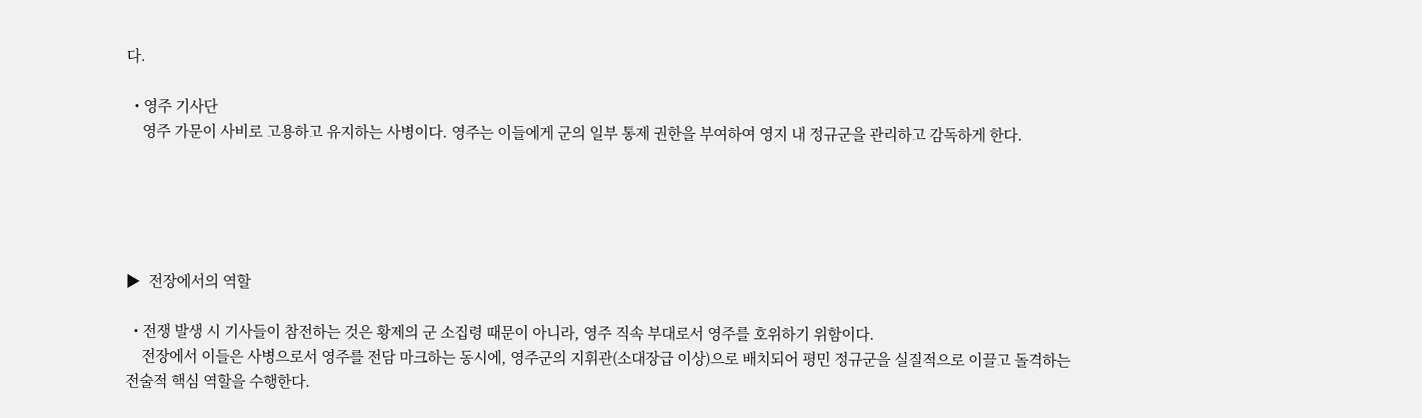다.

  • 영주 기사단
    영주 가문이 사비로 고용하고 유지하는 사병이다. 영주는 이들에게 군의 일부 통제 권한을 부여하여 영지 내 정규군을 관리하고 감독하게 한다.





▶  전장에서의 역할

  • 전쟁 발생 시 기사들이 참전하는 것은 황제의 군 소집령 때문이 아니라, 영주 직속 부대로서 영주를 호위하기 위함이다.
    전장에서 이들은 사병으로서 영주를 전담 마크하는 동시에, 영주군의 지휘관(소대장급 이상)으로 배치되어 평민 정규군을 실질적으로 이끌고 돌격하는 전술적 핵심 역할을 수행한다.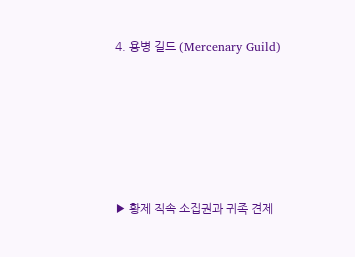4. 용병 길드 (Mercenary Guild)






▶ 황제 직속 소집권과 귀족 견제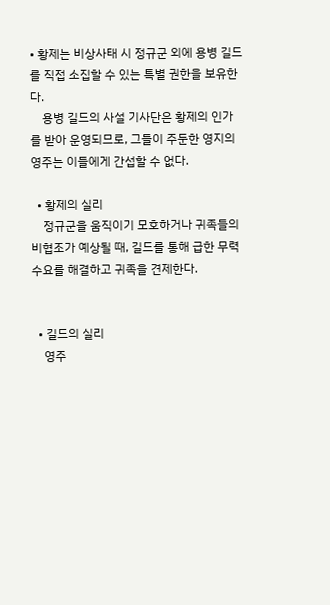• 황제는 비상사태 시 정규군 외에 용병 길드를 직접 소집할 수 있는 특별 권한을 보유한다.
    용병 길드의 사설 기사단은 황제의 인가를 받아 운영되므로, 그들이 주둔한 영지의 영주는 이들에게 간섭할 수 없다.

  • 황제의 실리
    정규군을 움직이기 모호하거나 귀족들의 비협조가 예상될 때, 길드를 통해 급한 무력 수요를 해결하고 귀족을 견제한다.


  • 길드의 실리
    영주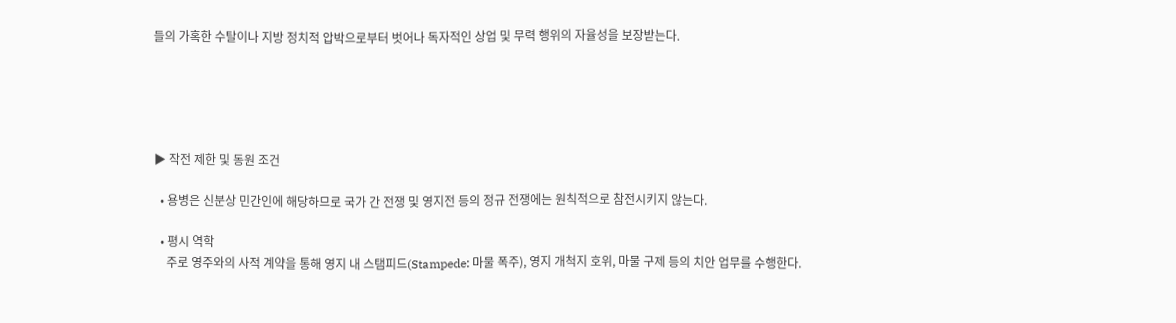들의 가혹한 수탈이나 지방 정치적 압박으로부터 벗어나 독자적인 상업 및 무력 행위의 자율성을 보장받는다.





▶ 작전 제한 및 동원 조건

  • 용병은 신분상 민간인에 해당하므로 국가 간 전쟁 및 영지전 등의 정규 전쟁에는 원칙적으로 참전시키지 않는다.

  • 평시 역학
    주로 영주와의 사적 계약을 통해 영지 내 스탬피드(Stampede: 마물 폭주), 영지 개척지 호위, 마물 구제 등의 치안 업무를 수행한다.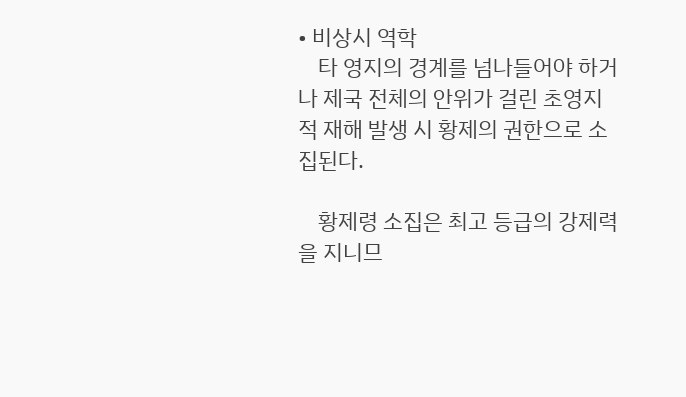• 비상시 역학
    타 영지의 경계를 넘나들어야 하거나 제국 전체의 안위가 걸린 초영지적 재해 발생 시 황제의 권한으로 소집된다.

    황제령 소집은 최고 등급의 강제력을 지니므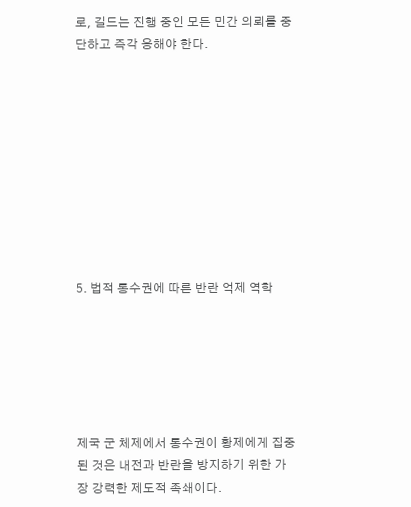로, 길드는 진행 중인 모든 민간 의뢰를 중단하고 즉각 응해야 한다.










5. 법적 통수권에 따른 반란 억제 역학






제국 군 체제에서 통수권이 황제에게 집중된 것은 내전과 반란을 방지하기 위한 가장 강력한 제도적 족쇄이다.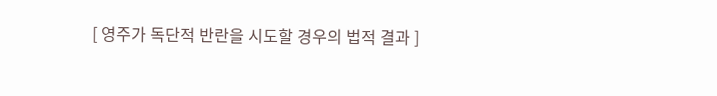[ 영주가 독단적 반란을 시도할 경우의 법적 결과 ]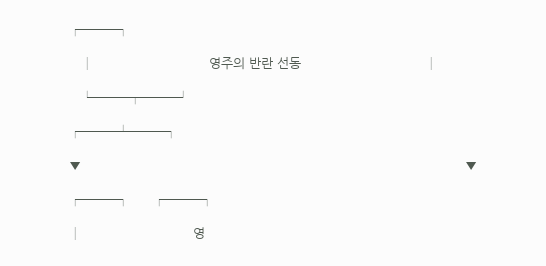┌───┐

   │                             영주의 반란 선동                               │

   └───┬───┘

┌───┴───┐

▼                                                                                                ▼

┌───┐      ┌───┐

│                            영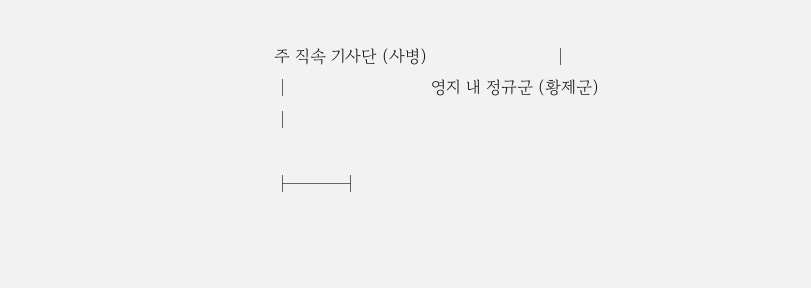주 직속 기사단 (사병)                         │      │                            영지 내 정규군 (황제군)                          │

├───┤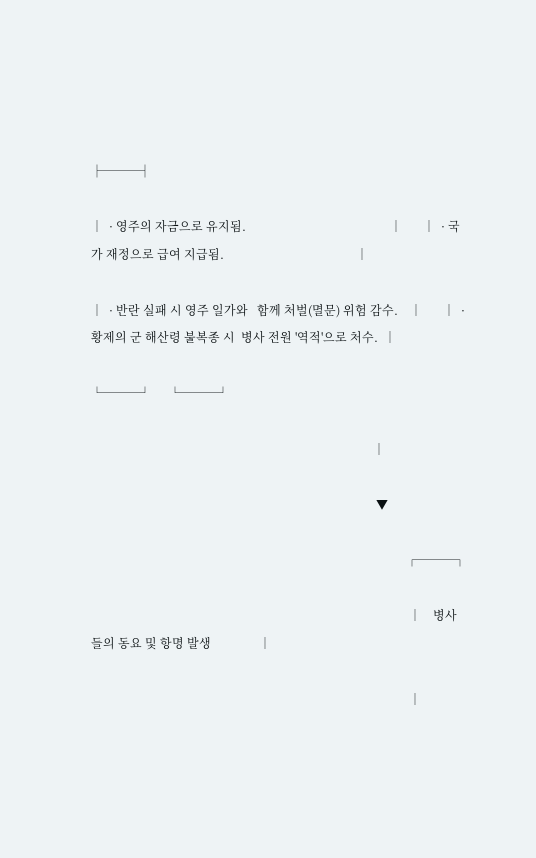├───┤

│  · 영주의 자금으로 유지됨.                                                │       │  · 국가 재정으로 급여 지급됨.                                            │

│  · 반란 실패 시 영주 일가와   함께 처벌(멸문) 위험 감수.    │       │  · 황제의 군 해산령 불복종 시  병사 전원 '역적'으로 처수.  │

└───┘      └───┘

                                                                                              │

                                                                                               ▼

                                                                                                         ┌───┐

                                                                                                          │    병사들의 동요 및 항명 발생                │

                                                                                                          │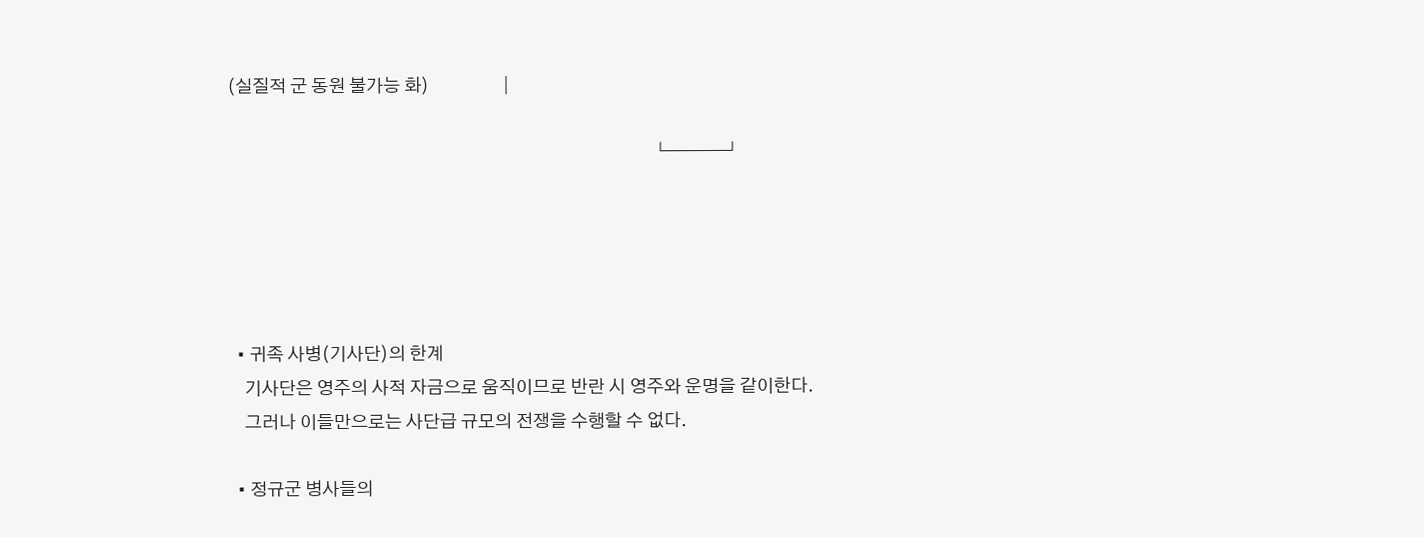(실질적 군 동원 불가능 화)                 │

                                                                                                          └───┘





  • 귀족 사병(기사단)의 한계
    기사단은 영주의 사적 자금으로 움직이므로 반란 시 영주와 운명을 같이한다.
    그러나 이들만으로는 사단급 규모의 전쟁을 수행할 수 없다.

  • 정규군 병사들의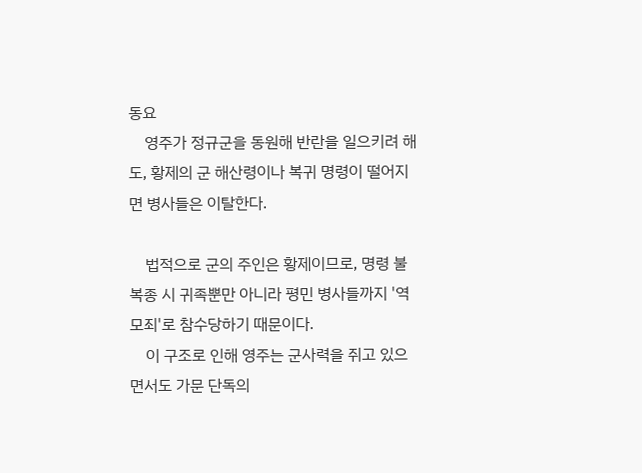동요
    영주가 정규군을 동원해 반란을 일으키려 해도, 황제의 군 해산령이나 복귀 명령이 떨어지면 병사들은 이탈한다.

    법적으로 군의 주인은 황제이므로, 명령 불복종 시 귀족뿐만 아니라 평민 병사들까지 '역모죄'로 참수당하기 때문이다.
    이 구조로 인해 영주는 군사력을 쥐고 있으면서도 가문 단독의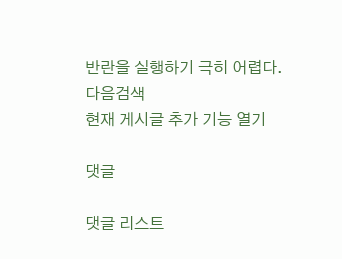반란을 실행하기 극히 어렵다.
다음검색
현재 게시글 추가 기능 열기

댓글

댓글 리스트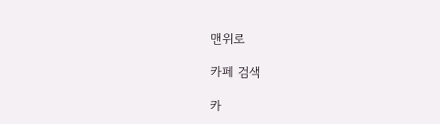맨위로

카페 검색

카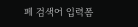페 검색어 입력폼